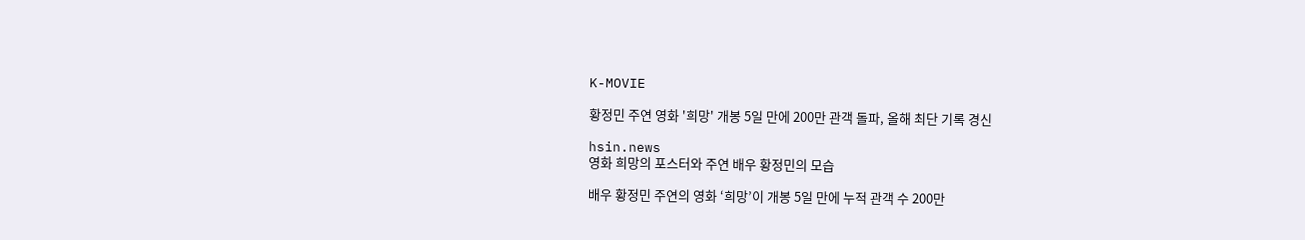K-MOVIE

황정민 주연 영화 '희망' 개봉 5일 만에 200만 관객 돌파, 올해 최단 기록 경신

hsin.news
영화 희망의 포스터와 주연 배우 황정민의 모습

배우 황정민 주연의 영화 ‘희망’이 개봉 5일 만에 누적 관객 수 200만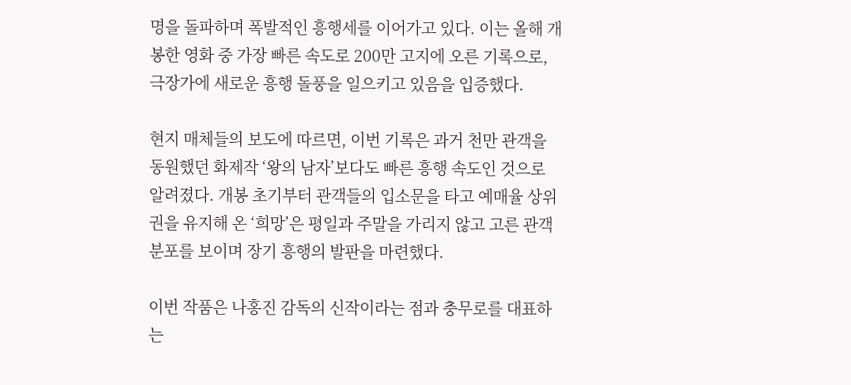명을 돌파하며 폭발적인 흥행세를 이어가고 있다. 이는 올해 개봉한 영화 중 가장 빠른 속도로 200만 고지에 오른 기록으로, 극장가에 새로운 흥행 돌풍을 일으키고 있음을 입증했다.

현지 매체들의 보도에 따르면, 이번 기록은 과거 천만 관객을 동원했던 화제작 ‘왕의 남자’보다도 빠른 흥행 속도인 것으로 알려졌다. 개봉 초기부터 관객들의 입소문을 타고 예매율 상위권을 유지해 온 ‘희망’은 평일과 주말을 가리지 않고 고른 관객 분포를 보이며 장기 흥행의 발판을 마련했다.

이번 작품은 나홍진 감독의 신작이라는 점과 충무로를 대표하는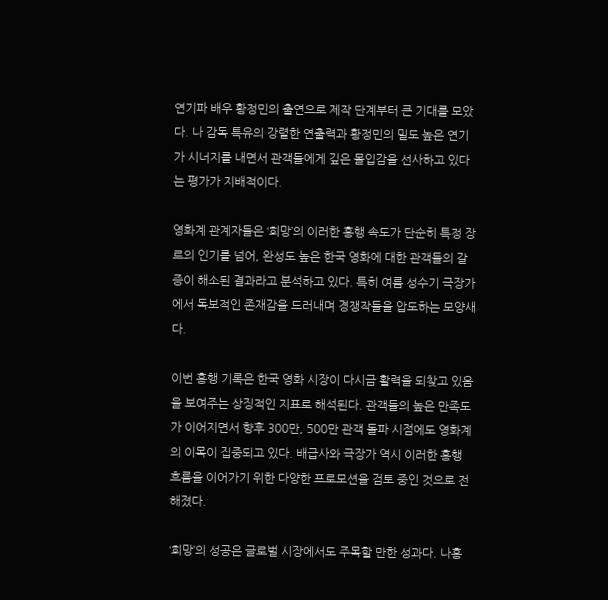연기파 배우 황정민의 출연으로 제작 단계부터 큰 기대를 모았다. 나 감독 특유의 강렬한 연출력과 황정민의 밀도 높은 연기가 시너지를 내면서 관객들에게 깊은 몰입감을 선사하고 있다는 평가가 지배적이다.

영화계 관계자들은 ‘희망’의 이러한 흥행 속도가 단순히 특정 장르의 인기를 넘어, 완성도 높은 한국 영화에 대한 관객들의 갈증이 해소된 결과라고 분석하고 있다. 특히 여름 성수기 극장가에서 독보적인 존재감을 드러내며 경쟁작들을 압도하는 모양새다.

이번 흥행 기록은 한국 영화 시장이 다시금 활력을 되찾고 있음을 보여주는 상징적인 지표로 해석된다. 관객들의 높은 만족도가 이어지면서 향후 300만, 500만 관객 돌파 시점에도 영화계의 이목이 집중되고 있다. 배급사와 극장가 역시 이러한 흥행 흐름을 이어가기 위한 다양한 프로모션을 검토 중인 것으로 전해졌다.

‘희망’의 성공은 글로벌 시장에서도 주목할 만한 성과다. 나홍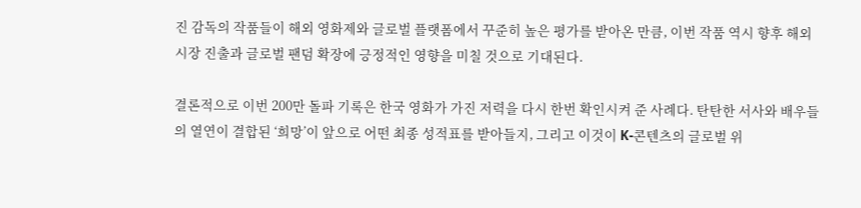진 감독의 작품들이 해외 영화제와 글로벌 플랫폼에서 꾸준히 높은 평가를 받아온 만큼, 이번 작품 역시 향후 해외 시장 진출과 글로벌 팬덤 확장에 긍정적인 영향을 미칠 것으로 기대된다.

결론적으로 이번 200만 돌파 기록은 한국 영화가 가진 저력을 다시 한번 확인시켜 준 사례다. 탄탄한 서사와 배우들의 열연이 결합된 ‘희망’이 앞으로 어떤 최종 성적표를 받아들지, 그리고 이것이 K-콘텐츠의 글로벌 위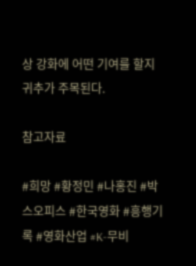상 강화에 어떤 기여를 할지 귀추가 주목된다.

참고자료

#희망 #황정민 #나홍진 #박스오피스 #한국영화 #흥행기록 #영화산업 #K-무비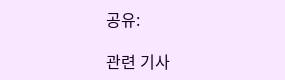공유:

관련 기사